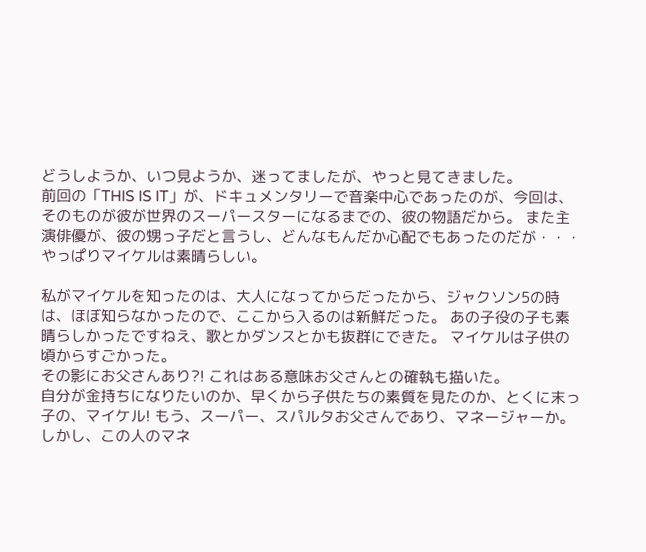どうしようか、いつ見ようか、迷ってましたが、やっと見てきました。
前回の「THIS IS IT」が、ドキュメンタリーで音楽中心であったのが、今回は、そのものが彼が世界のスーパースターになるまでの、彼の物語だから。 また主演俳優が、彼の甥っ子だと言うし、どんなもんだか心配でもあったのだが・・・
やっぱりマイケルは素晴らしい。

私がマイケルを知ったのは、大人になってからだったから、ジャクソン5の時は、ほぼ知らなかったので、ここから入るのは新鮮だった。 あの子役の子も素晴らしかったですねえ、歌とかダンスとかも抜群にできた。 マイケルは子供の頃からすごかった。
その影にお父さんあり?! これはある意味お父さんとの確執も描いた。
自分が金持ちになりたいのか、早くから子供たちの素質を見たのか、とくに末っ子の、マイケル! もう、スーパー、スパルタお父さんであり、マネージャーか。
しかし、この人のマネ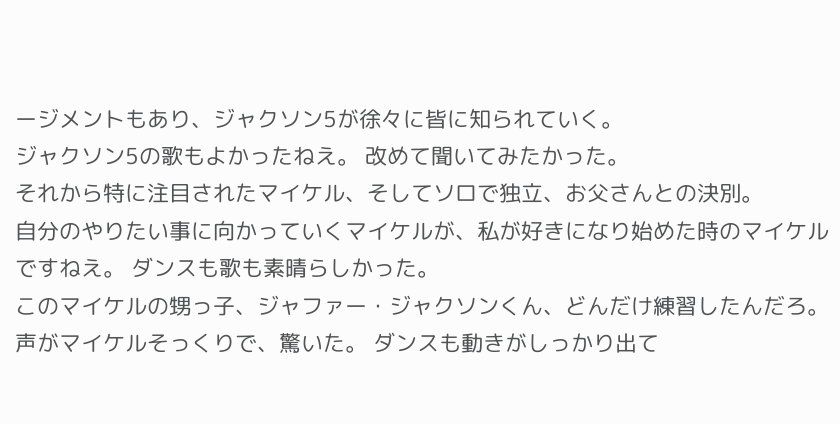ージメントもあり、ジャクソン5が徐々に皆に知られていく。
ジャクソン5の歌もよかったねえ。 改めて聞いてみたかった。
それから特に注目されたマイケル、そしてソロで独立、お父さんとの決別。
自分のやりたい事に向かっていくマイケルが、私が好きになり始めた時のマイケルですねえ。 ダンスも歌も素晴らしかった。
このマイケルの甥っ子、ジャファー・ジャクソンくん、どんだけ練習したんだろ。
声がマイケルそっくりで、驚いた。 ダンスも動きがしっかり出て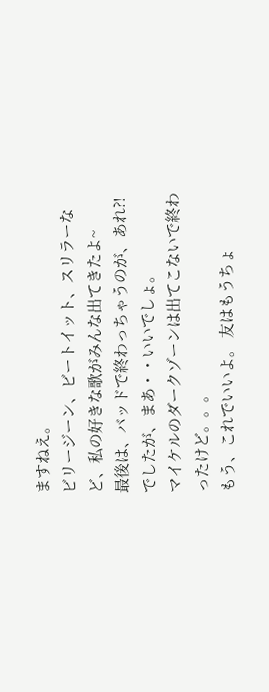ますねえ。
ビリージーン、ビートイット、スリラーなど、私の好きな歌がみんな出てきたよ~
最後は、バッドで終わっちゃうのが、あれ?!でしたが、まあ・・いいでしょ。
マイケルのダークゾーンは出てこないで終わったけど。。。
もう、これでいいよ。 友はもうちょ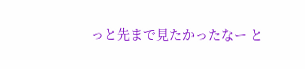っと先まで見たかったなー と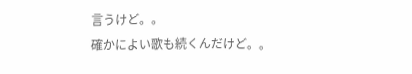言うけど。。
確かによい歌も続くんだけど。。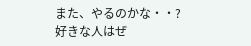また、やるのかな・・?
好きな人はぜ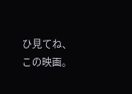ひ見てね、この映画。